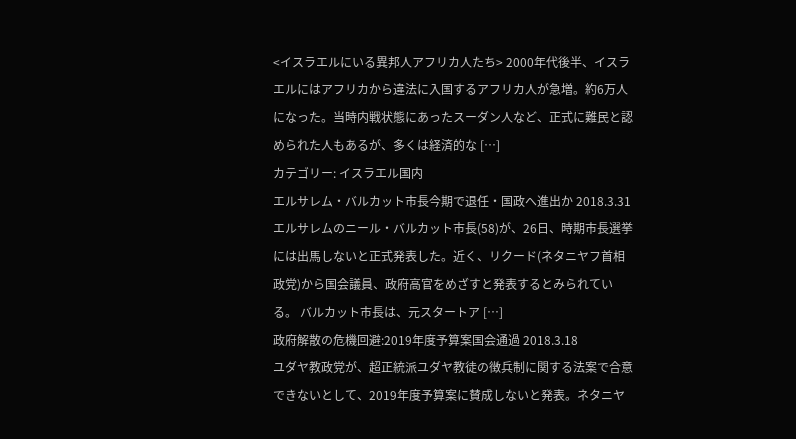<イスラエルにいる異邦人アフリカ人たち> 2000年代後半、イスラエルにはアフリカから違法に入国するアフリカ人が急増。約6万人になった。当時内戦状態にあったスーダン人など、正式に難民と認められた人もあるが、多くは経済的な […]
カテゴリー: イスラエル国内
エルサレム・バルカット市長今期で退任・国政へ進出か 2018.3.31
エルサレムのニール・バルカット市長(58)が、26日、時期市長選挙には出馬しないと正式発表した。近く、リクード(ネタニヤフ首相政党)から国会議員、政府高官をめざすと発表するとみられている。 バルカット市長は、元スタートア […]
政府解散の危機回避:2019年度予算案国会通過 2018.3.18
ユダヤ教政党が、超正統派ユダヤ教徒の徴兵制に関する法案で合意できないとして、2019年度予算案に賛成しないと発表。ネタニヤ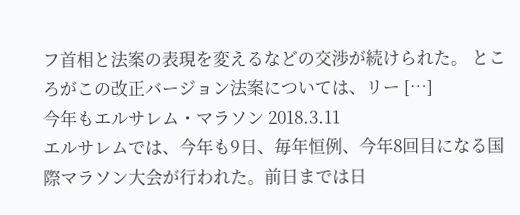フ首相と法案の表現を変えるなどの交渉が続けられた。 ところがこの改正バージョン法案については、リー […]
今年もエルサレム・マラソン 2018.3.11
エルサレムでは、今年も9日、毎年恒例、今年8回目になる国際マラソン大会が行われた。前日までは日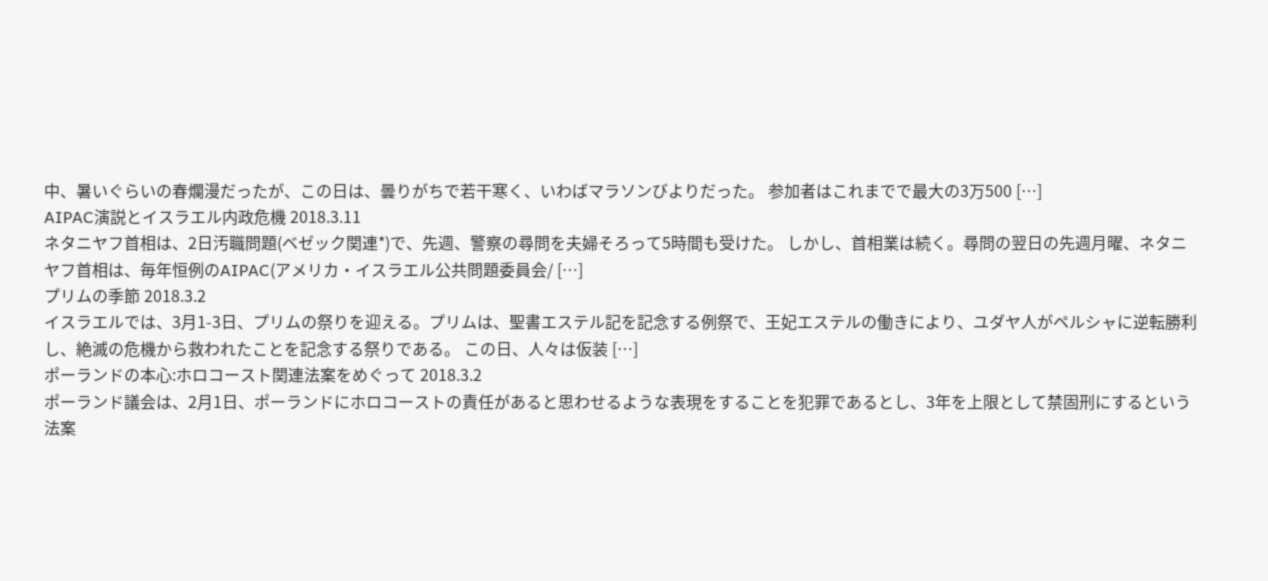中、暑いぐらいの春爛漫だったが、この日は、曇りがちで若干寒く、いわばマラソンびよりだった。 参加者はこれまでで最大の3万500 […]
AIPAC演説とイスラエル内政危機 2018.3.11
ネタニヤフ首相は、2日汚職問題(ベゼック関連*)で、先週、警察の尋問を夫婦そろって5時間も受けた。 しかし、首相業は続く。尋問の翌日の先週月曜、ネタニヤフ首相は、毎年恒例のAIPAC(アメリカ・イスラエル公共問題委員会/ […]
プリムの季節 2018.3.2
イスラエルでは、3月1-3日、プリムの祭りを迎える。プリムは、聖書エステル記を記念する例祭で、王妃エステルの働きにより、ユダヤ人がペルシャに逆転勝利し、絶滅の危機から救われたことを記念する祭りである。 この日、人々は仮装 […]
ポーランドの本心:ホロコースト関連法案をめぐって 2018.3.2
ポーランド議会は、2月1日、ポーランドにホロコーストの責任があると思わせるような表現をすることを犯罪であるとし、3年を上限として禁固刑にするという法案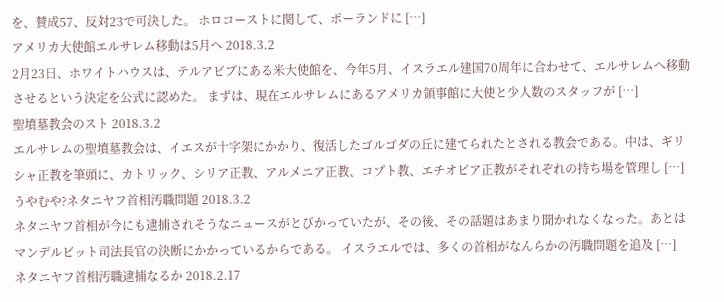を、賛成57、反対23で可決した。 ホロコーストに関して、ポーランドに […]
アメリカ大使館エルサレム移動は5月へ 2018.3.2
2月23日、ホワイトハウスは、テルアビブにある米大使館を、今年5月、イスラエル建国70周年に合わせて、エルサレムへ移動させるという決定を公式に認めた。 まずは、現在エルサレムにあるアメリカ領事館に大使と少人数のスタッフが […]
聖墳墓教会のスト 2018.3.2
エルサレムの聖墳墓教会は、イエスが十字架にかかり、復活したゴルゴダの丘に建てられたとされる教会である。中は、ギリシャ正教を筆頭に、カトリック、シリア正教、アルメニア正教、コプト教、エチオピア正教がそれぞれの持ち場を管理し […]
うやむや?ネタニヤフ首相汚職問題 2018.3.2
ネタニヤフ首相が今にも逮捕されそうなニュースがとびかっていたが、その後、その話題はあまり聞かれなくなった。あとはマンデルビット司法長官の決断にかかっているからである。 イスラエルでは、多くの首相がなんらかの汚職問題を追及 […]
ネタニヤフ首相汚職逮捕なるか 2018.2.17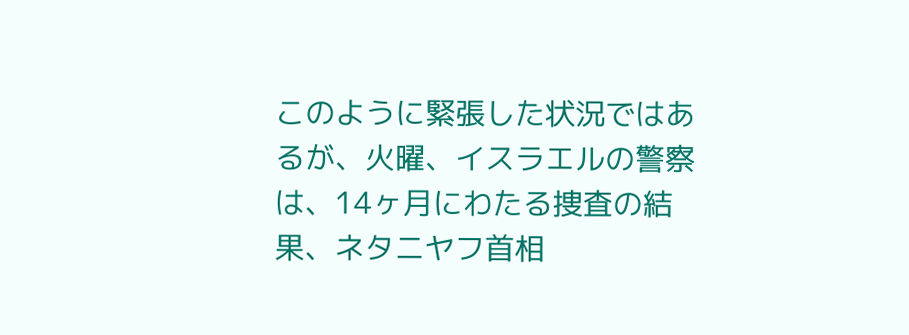このように緊張した状況ではあるが、火曜、イスラエルの警察は、14ヶ月にわたる捜査の結果、ネタニヤフ首相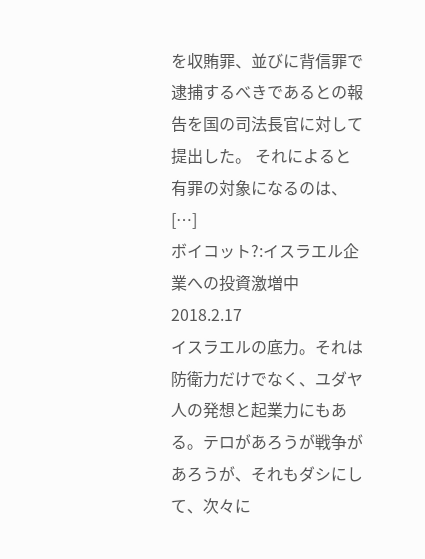を収賄罪、並びに背信罪で逮捕するべきであるとの報告を国の司法長官に対して提出した。 それによると有罪の対象になるのは、 […]
ボイコット?:イスラエル企業への投資激増中 2018.2.17
イスラエルの底力。それは防衛力だけでなく、ユダヤ人の発想と起業力にもある。テロがあろうが戦争があろうが、それもダシにして、次々に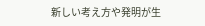新しい考え方や発明が生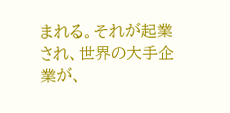まれる。それが起業され、世界の大手企業が、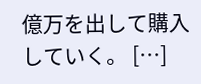億万を出して購入していく。 […]